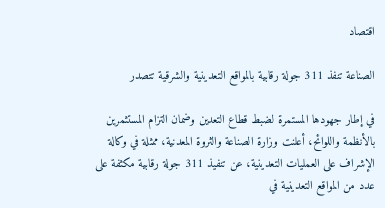اقتصاد

الصناعة تنفذ 311 جولة رقابية بالمواقع التعدينية والشرقية تتصدر

في إطار جهودها المستمرة لضبط قطاع التعدين وضمان التزام المستثمرين بالأنظمة واللوائح، أعلنت وزارة الصناعة والثروة المعدنية، ممثلة في وكالة الإشراف على العمليات التعدينية، عن تنفيذ 311 جولة رقابية مكثفة على عدد من المواقع التعدينية في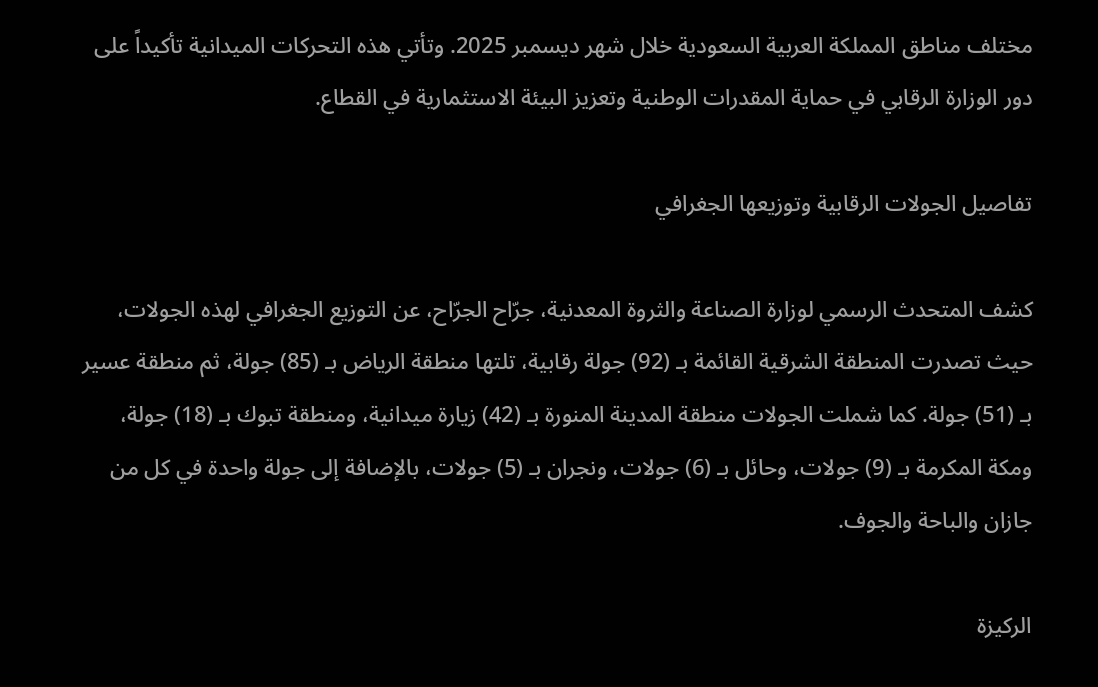مختلف مناطق المملكة العربية السعودية خلال شهر ديسمبر 2025. وتأتي هذه التحركات الميدانية تأكيداً على دور الوزارة الرقابي في حماية المقدرات الوطنية وتعزيز البيئة الاستثمارية في القطاع.

تفاصيل الجولات الرقابية وتوزيعها الجغرافي

كشف المتحدث الرسمي لوزارة الصناعة والثروة المعدنية، جرّاح الجرّاح، عن التوزيع الجغرافي لهذه الجولات، حيث تصدرت المنطقة الشرقية القائمة بـ (92) جولة رقابية، تلتها منطقة الرياض بـ (85) جولة، ثم منطقة عسير بـ (51) جولة. كما شملت الجولات منطقة المدينة المنورة بـ (42) زيارة ميدانية، ومنطقة تبوك بـ (18) جولة، ومكة المكرمة بـ (9) جولات، وحائل بـ (6) جولات، ونجران بـ (5) جولات، بالإضافة إلى جولة واحدة في كل من جازان والباحة والجوف.

الركيزة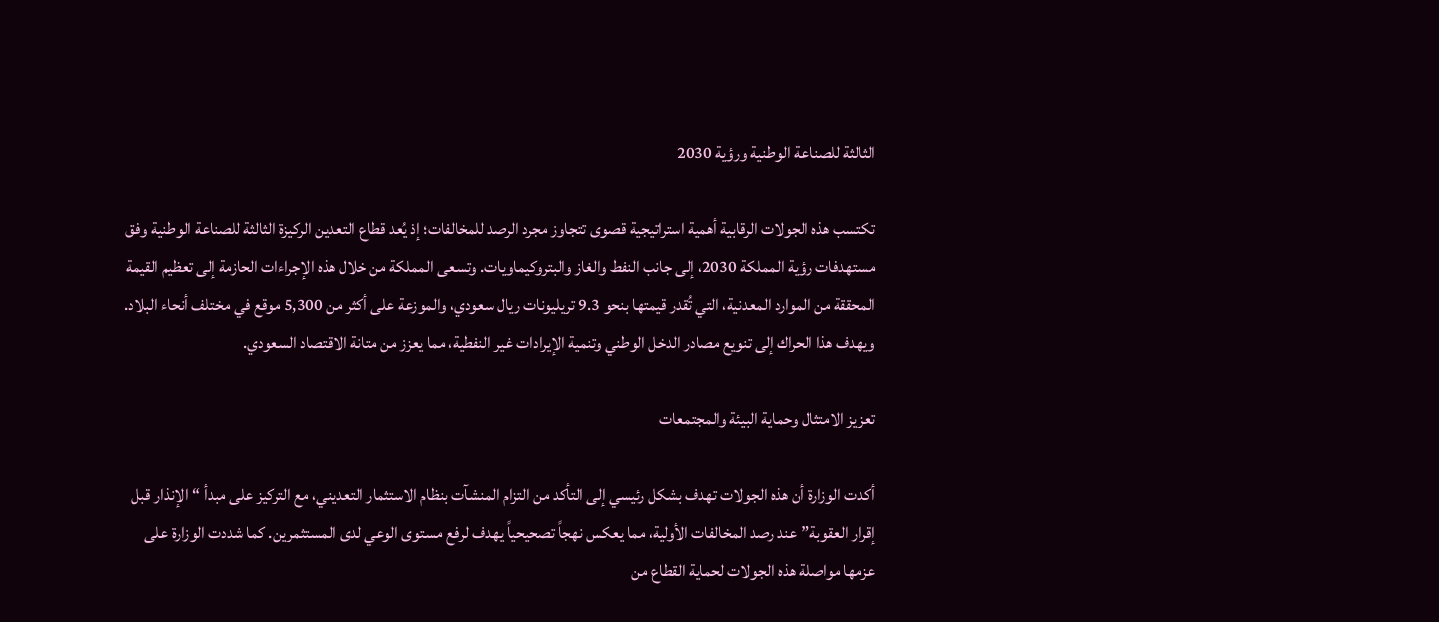الثالثة للصناعة الوطنية ورؤية 2030

تكتسب هذه الجولات الرقابية أهمية استراتيجية قصوى تتجاوز مجرد الرصد للمخالفات؛ إذ يُعد قطاع التعدين الركيزة الثالثة للصناعة الوطنية وفق مستهدفات رؤية المملكة 2030، إلى جانب النفط والغاز والبتروكيماويات. وتسعى المملكة من خلال هذه الإجراءات الحازمة إلى تعظيم القيمة المحققة من الموارد المعدنية، التي تُقدر قيمتها بنحو 9.3 تريليونات ريال سعودي، والموزعة على أكثر من 5,300 موقع في مختلف أنحاء البلاد. ويهدف هذا الحراك إلى تنويع مصادر الدخل الوطني وتنمية الإيرادات غير النفطية، مما يعزز من متانة الاقتصاد السعودي.

تعزيز الامتثال وحماية البيئة والمجتمعات

أكدت الوزارة أن هذه الجولات تهدف بشكل رئيسي إلى التأكد من التزام المنشآت بنظام الاستثمار التعديني، مع التركيز على مبدأ “الإنذار قبل إقرار العقوبة” عند رصد المخالفات الأولية، مما يعكس نهجاً تصحيحياً يهدف لرفع مستوى الوعي لدى المستثمرين. كما شددت الوزارة على عزمها مواصلة هذه الجولات لحماية القطاع من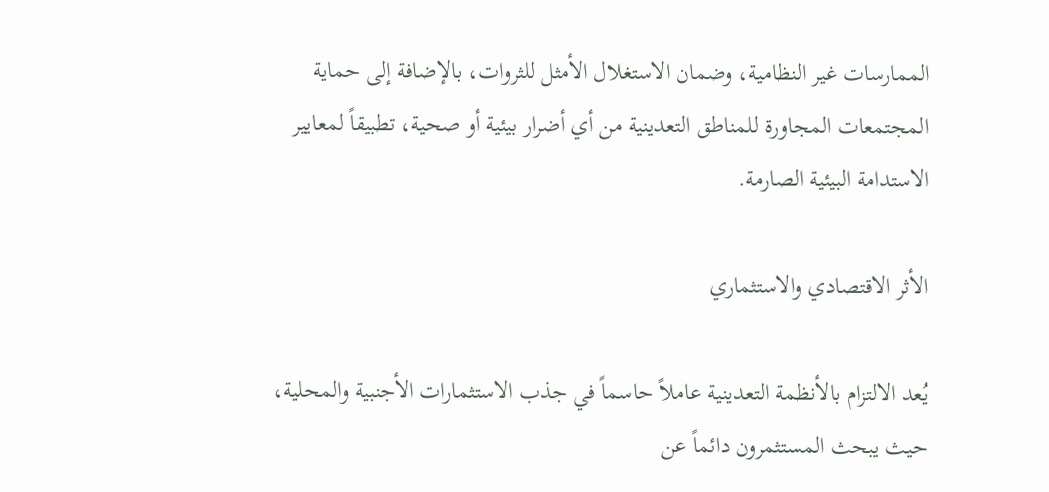الممارسات غير النظامية، وضمان الاستغلال الأمثل للثروات، بالإضافة إلى حماية المجتمعات المجاورة للمناطق التعدينية من أي أضرار بيئية أو صحية، تطبيقاً لمعايير الاستدامة البيئية الصارمة.

الأثر الاقتصادي والاستثماري

يُعد الالتزام بالأنظمة التعدينية عاملاً حاسماً في جذب الاستثمارات الأجنبية والمحلية، حيث يبحث المستثمرون دائماً عن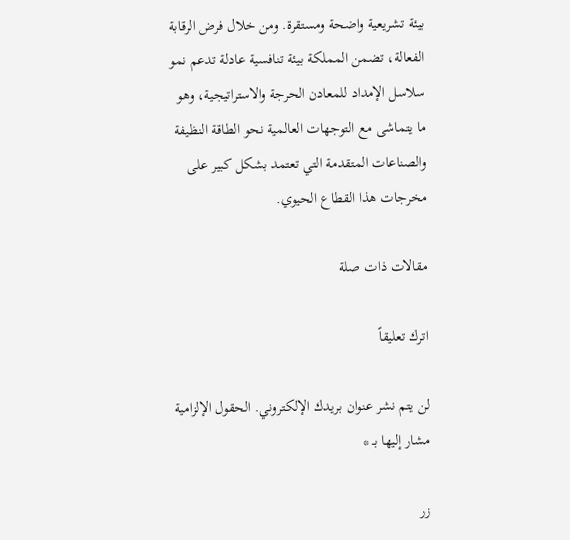بيئة تشريعية واضحة ومستقرة. ومن خلال فرض الرقابة الفعالة، تضمن المملكة بيئة تنافسية عادلة تدعم نمو سلاسل الإمداد للمعادن الحرجة والاستراتيجية، وهو ما يتماشى مع التوجهات العالمية نحو الطاقة النظيفة والصناعات المتقدمة التي تعتمد بشكل كبير على مخرجات هذا القطاع الحيوي.

مقالات ذات صلة

اترك تعليقاً

لن يتم نشر عنوان بريدك الإلكتروني. الحقول الإلزامية مشار إليها بـ *

زر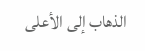الذهاب إلى الأعلى